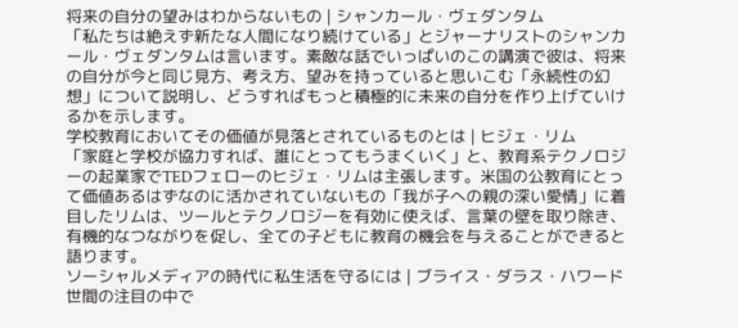将来の自分の望みはわからないもの | シャンカール・ヴェダンタム
「私たちは絶えず新たな人間になり続けている」とジャーナリストのシャンカール・ヴェダンタムは言います。素敵な話でいっぱいのこの講演で彼は、将来の自分が今と同じ見方、考え方、望みを持っていると思いこむ「永続性の幻想」について説明し、どうすればもっと積極的に未来の自分を作り上げていけるかを示します。
学校教育においてその価値が見落とされているものとは | ヒジェ・リム
「家庭と学校が協力すれば、誰にとってもうまくいく」と、教育系テクノロジーの起業家でTEDフェローのヒジェ・リムは主張します。米国の公教育にとって価値あるはずなのに活かされていないもの「我が子への親の深い愛情」に着目したリムは、ツールとテクノロジーを有効に使えば、言葉の壁を取り除き、有機的なつながりを促し、全ての子どもに教育の機会を与えることができると語ります。
ソーシャルメディアの時代に私生活を守るには | ブライス・ダラス・ハワード
世間の注目の中で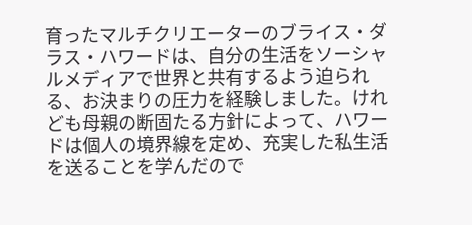育ったマルチクリエーターのブライス・ダラス・ハワードは、自分の生活をソーシャルメディアで世界と共有するよう迫られる、お決まりの圧力を経験しました。けれども母親の断固たる方針によって、ハワードは個人の境界線を定め、充実した私生活を送ることを学んだので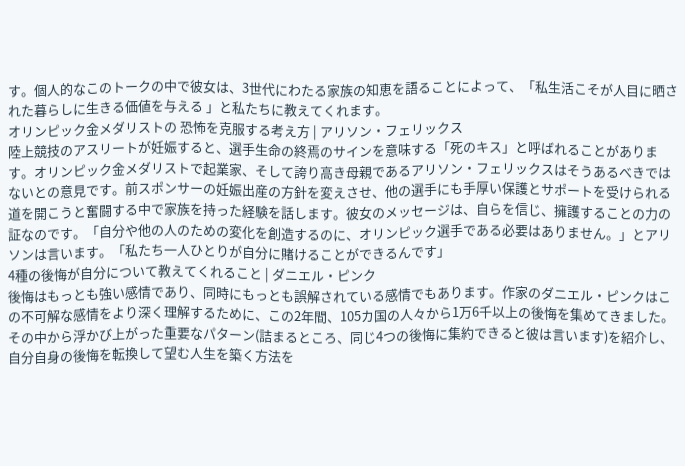す。個人的なこのトークの中で彼女は、3世代にわたる家族の知恵を語ることによって、「私生活こそが人目に晒された暮らしに生きる価値を与える 」と私たちに教えてくれます。
オリンピック金メダリストの 恐怖を克服する考え方 | アリソン・フェリックス
陸上競技のアスリートが妊娠すると、選手生命の終焉のサインを意味する「死のキス」と呼ばれることがあります。オリンピック金メダリストで起業家、そして誇り高き母親であるアリソン・フェリックスはそうあるべきではないとの意見です。前スポンサーの妊娠出産の方針を変えさせ、他の選手にも手厚い保護とサポートを受けられる道を開こうと奮闘する中で家族を持った経験を話します。彼女のメッセージは、自らを信じ、擁護することの力の証なのです。「自分や他の人のための変化を創造するのに、オリンピック選手である必要はありません。」とアリソンは言います。「私たち一人ひとりが自分に賭けることができるんです」
4種の後悔が自分について教えてくれること | ダニエル・ピンク
後悔はもっとも強い感情であり、同時にもっとも誤解されている感情でもあります。作家のダニエル・ピンクはこの不可解な感情をより深く理解するために、この2年間、105カ国の人々から1万6千以上の後悔を集めてきました。その中から浮かび上がった重要なパターン(詰まるところ、同じ4つの後悔に集約できると彼は言います)を紹介し、自分自身の後悔を転換して望む人生を築く方法を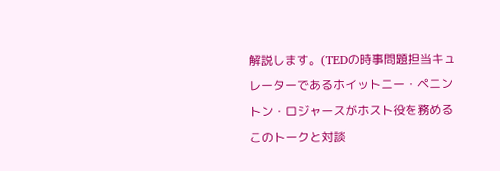解説します。(TEDの時事問題担当キュレーターであるホイットニー・ペニントン・ロジャースがホスト役を務めるこのトークと対談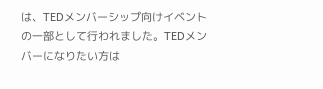は、TEDメンバーシップ向けイベントの一部として行われました。TEDメンバーになりたい方は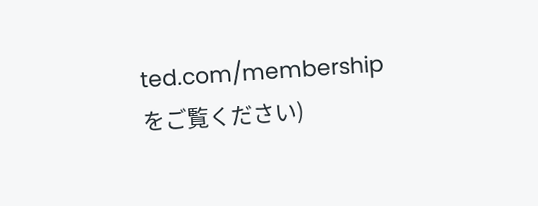ted.com/membershipをご覧ください)